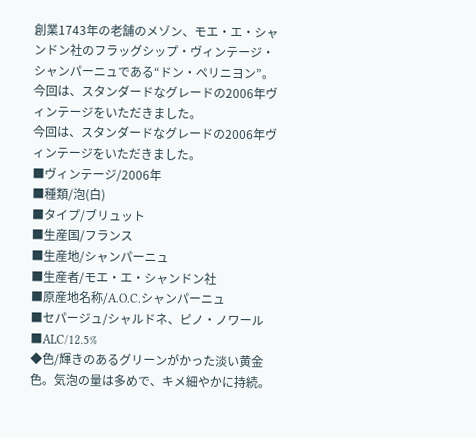創業1743年の老舗のメゾン、モエ・エ・シャンドン社のフラッグシップ・ヴィンテージ・シャンパーニュである“ドン・ペリニヨン”。
今回は、スタンダードなグレードの2006年ヴィンテージをいただきました。
今回は、スタンダードなグレードの2006年ヴィンテージをいただきました。
■ヴィンテージ/2006年
■種類/泡(白)
■タイプ/ブリュット
■生産国/フランス
■生産地/シャンパーニュ
■生産者/モエ・エ・シャンドン社
■原産地名称/A.O.C.シャンパーニュ
■セパージュ/シャルドネ、ピノ・ノワール
■ALC/12.5%
◆色/輝きのあるグリーンがかった淡い黄金色。気泡の量は多めで、キメ細やかに持続。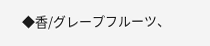◆香/グレープフルーツ、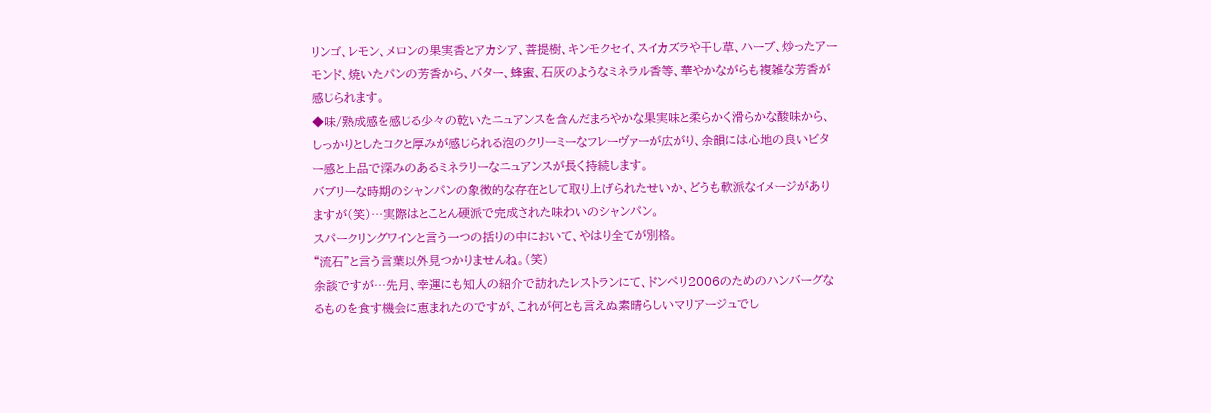リンゴ、レモン、メロンの果実香とアカシア、菩提樹、キンモクセイ、スイカズラや干し草、ハーブ、炒ったアーモンド、焼いたパンの芳香から、バター、蜂蜜、石灰のようなミネラル香等、華やかながらも複雑な芳香が感じられます。
◆味/熟成感を感じる少々の乾いたニュアンスを含んだまろやかな果実味と柔らかく滑らかな酸味から、しっかりとしたコクと厚みが感じられる泡のクリーミーなフレーヴァーが広がり、余韻には心地の良いビター感と上品で深みのあるミネラリーなニュアンスが長く持続します。
バブリーな時期のシャンパンの象徴的な存在として取り上げられたせいか、どうも軟派なイメージがありますが(笑)…実際はとことん硬派で完成された味わいのシャンパン。
スパークリングワインと言う一つの括りの中において、やはり全てが別格。
“流石”と言う言葉以外見つかりませんね。(笑)
余談ですが…先月、幸運にも知人の紹介で訪れたレストランにて、ドンペリ2006のためのハンバーグなるものを食す機会に恵まれたのですが、これが何とも言えぬ素晴らしいマリアージュでし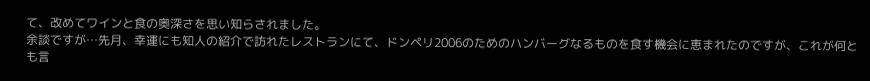て、改めてワインと食の奥深さを思い知らされました。
余談ですが…先月、幸運にも知人の紹介で訪れたレストランにて、ドンペリ2006のためのハンバーグなるものを食す機会に恵まれたのですが、これが何とも言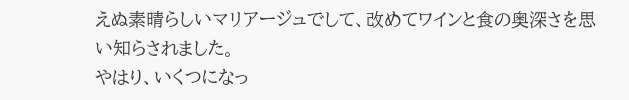えぬ素晴らしいマリアージュでして、改めてワインと食の奥深さを思い知らされました。
やはり、いくつになっ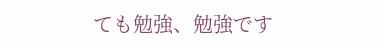ても勉強、勉強です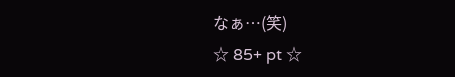なぁ…(笑)
☆ 85+ pt ☆